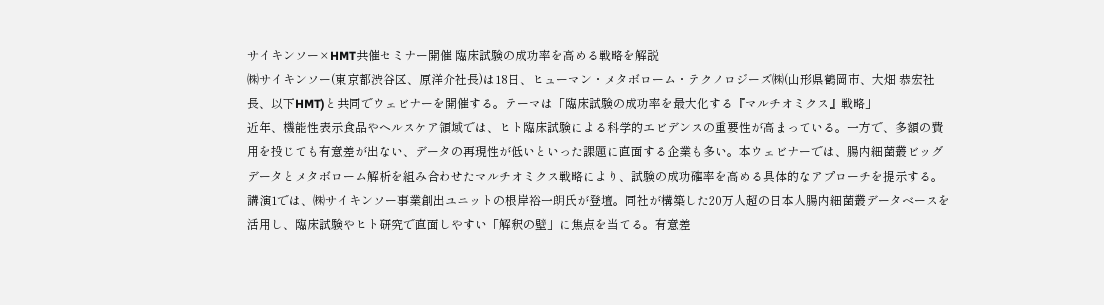サイキンソー×HMT共催セミナー開催 臨床試験の成功率を高める戦略を解説
㈱サイキンソー(東京都渋谷区、原洋介社長)は18日、ヒューマン・メタボローム・テクノロジーズ㈱(山形県鶴岡市、大畑 恭宏社長、以下HMT)と共同でウェビナーを開催する。テーマは「臨床試験の成功率を最大化する『マルチオミクス』戦略」
近年、機能性表示食品やヘルスケア領域では、ヒト臨床試験による科学的エビデンスの重要性が高まっている。一方で、多額の費用を投じても有意差が出ない、データの再現性が低いといった課題に直面する企業も多い。本ウェビナーでは、腸内細菌叢ビッグデータとメタボローム解析を組み合わせたマルチオミクス戦略により、試験の成功確率を高める具体的なアプローチを提示する。
講演1では、㈱サイキンソー事業創出ユニットの根岸裕一朗氏が登壇。同社が構築した20万人超の日本人腸内細菌叢データベースを活用し、臨床試験やヒト研究で直面しやすい「解釈の壁」に焦点を当てる。有意差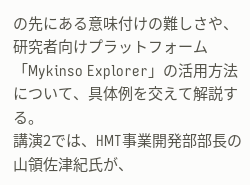の先にある意味付けの難しさや、研究者向けプラットフォーム「Mykinso Explorer」の活用方法について、具体例を交えて解説する。
講演2では、HMT事業開発部部長の山領佐津紀氏が、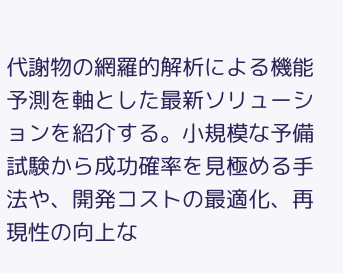代謝物の網羅的解析による機能予測を軸とした最新ソリューションを紹介する。小規模な予備試験から成功確率を見極める手法や、開発コストの最適化、再現性の向上な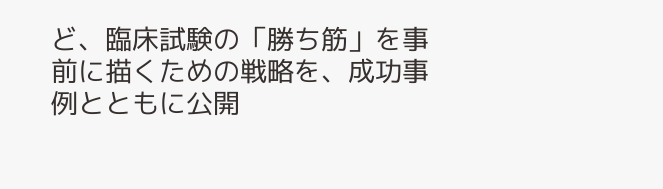ど、臨床試験の「勝ち筋」を事前に描くための戦略を、成功事例とともに公開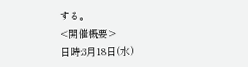する。
<開催概要>
日時:3月18日(水)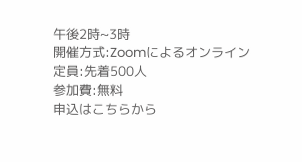午後2時~3時
開催方式:Zoomによるオンライン
定員:先着500人
参加費:無料
申込はこちらから